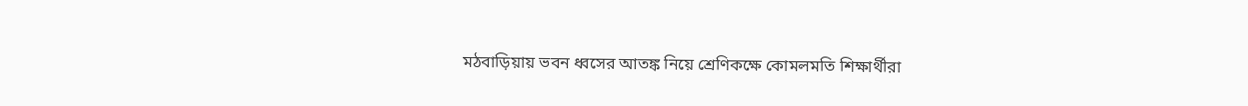মঠবাড়িয়ায় ভবন ধ্বসের আতঙ্ক নিয়ে শ্রেণিকক্ষে কোমলমতি শিক্ষার্থীরা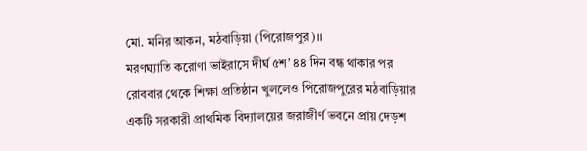মো. মনির আকন, মঠবাড়িয়া (পিরোজপুর)।।
মরণঘ্যাতি করোণা ভাইরাসে দীর্ঘ ৫শ’ ৪৪ দিন বন্ধ থাকার পর রোববার থেকে শিক্ষা প্রতিষ্ঠান খুললেও পিরোজপুরের মঠবাড়িয়ার একটি সরকারী প্রাথমিক বিদ্যালয়ের জরাজীর্ণ ভবনে প্রায় দেড়শ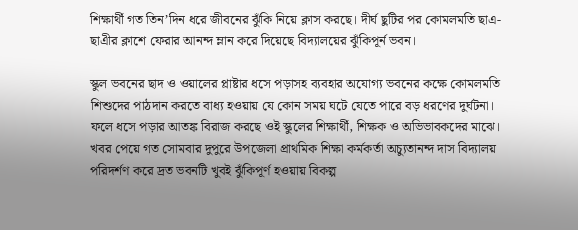শিক্ষার্থী গত তিন’দিন ধরে জীবনের ঝুঁকি নিয়ে ক্লাস করছে। দীর্ঘ ছুটির পর কোমলমতি ছাএ-ছাএীর ক্লাশে ফেরার আনন্দ ম্লান করে দিয়েছে বিদ্যালয়ের ঝুঁকিপূর্ন ভবন।

স্কুল ভবনের ছাদ ও ওয়ালের প্লাষ্টার ধসে পড়াসহ ব্যবহার অযোগ্য ভবনের কক্ষে কোমলমতি শিশুদের পাঠদান করতে বাধ্য হওয়ায় যে কোন সময় ঘটে যেতে পারে বড় ধরণের দুর্ঘটনা। ফলে ধসে পড়ার আতঙ্ক বিরাজ করছে ওই স্কুলের শিক্ষার্থী, শিক্ষক ও অভিভাবকদের মাঝে। খবর পেয়ে গত সোমবার দুপুরে উপজেলা প্রাথমিক শিক্ষা কর্মকর্তা অচ্যুতানন্দ দাস বিদ্যালয় পরিদর্শণ করে দ্রত ভবনটি খুবই ঝুঁকিপূর্ণ হওয়ায় বিকল্প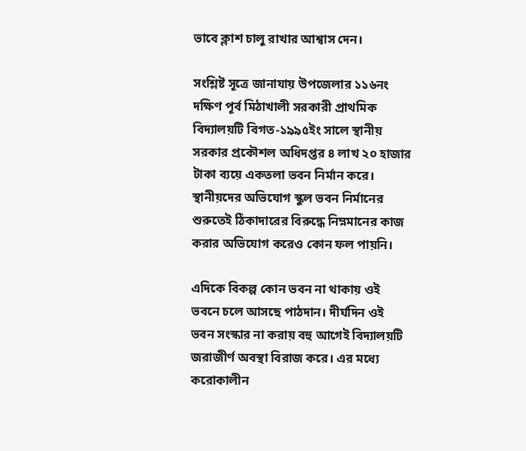ভাবে ক্লাশ চালু রাখার আশ্বাস দেন।

সংশ্লিষ্ট সূত্রে জানাযায় উপজেলার ১১৬নং দক্ষিণ পূর্ব মিঠাখালী সরকারী প্রাথমিক বিদ্যালয়টি বিগত-১৯৯৫ইং সালে স্থানীয় সরকার প্রকৌশল অধিদপ্তর ৪ লাখ ২০ হাজার টাকা ব্যয়ে একতলা ভবন নির্মান করে। স্থানীয়দের অভিযোগ স্কুল ভবন নির্মানের শুরুতেই ঠিকাদারের বিরুদ্ধে নিম্নমানের কাজ করার অভিযোগ করেও কোন ফল পায়নি।

এদিকে বিকল্প কোন ভবন না থাকায় ওই ভবনে চলে আসছে পাঠদান। দীর্ঘদিন ওই ভবন সংস্কার না করায় বহু আগেই বিদ্যালয়টি জরাজীর্ণ অবস্থা বিরাজ করে। এর মধ্যে করোকালীন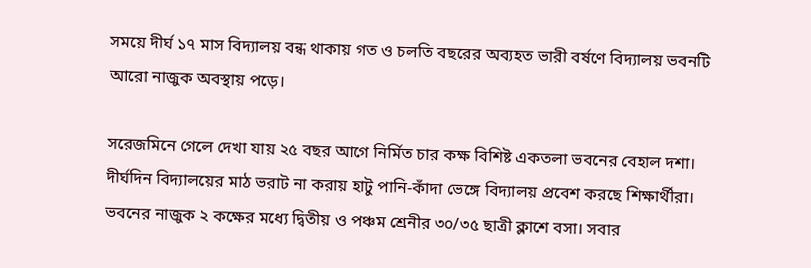সময়ে দীর্ঘ ১৭ মাস বিদ্যালয় বন্ধ থাকায় গত ও চলতি বছরের অব্যহত ভারী বর্ষণে বিদ্যালয় ভবনটি আরো নাজুক অবস্থায় পড়ে।

সরেজমিনে গেলে দেখা যায় ২৫ বছর আগে নির্মিত চার কক্ষ বিশিষ্ট একতলা ভবনের বেহাল দশা। দীর্ঘদিন বিদ্যালয়ের মাঠ ভরাট না করায় হাটু পানি-কাঁদা ভেঙ্গে বিদ্যালয় প্রবেশ করছে শিক্ষার্থীরা। ভবনের নাজুক ২ কক্ষের মধ্যে দ্বিতীয় ও পঞ্চম শ্রেনীর ৩০/৩৫ ছাত্রী ক্লাশে বসা। সবার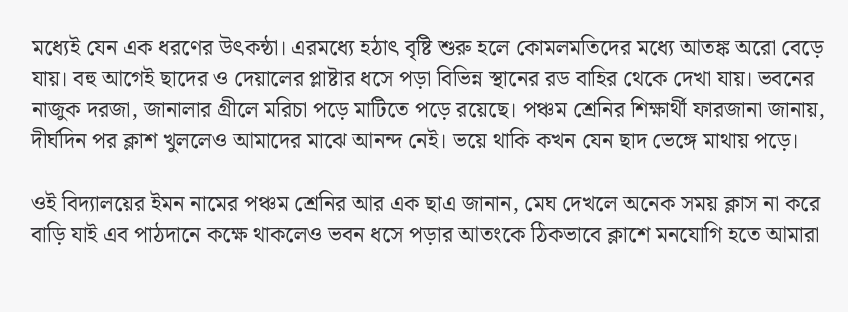মধ্যেই যেন এক ধরণের উৎকন্ঠা। এরমধ্যে হঠাৎ বৃষ্টি শুরু হলে কোমলমতিদের মধ্যে আতঙ্ক অরো বেড়ে যায়। বহু আগেই ছাদের ও দেয়ালের প্লাষ্টার ধসে পড়া বিভিন্ন স্থানের রড বাহির থেকে দেখা যায়। ভবনের নাজুক দরজা, জানালার গ্রীলে মরিচা পড়ে মাটিতে পড়ে রয়েছে। পঞ্চম শ্রেনির শিক্ষার্থী ফারজানা জানায়, দীর্ঘদিন পর ক্লাশ খুললেও আমাদের মাঝে আনন্দ নেই। ভয়ে থাকি কখন যেন ছাদ ভেঙ্গে মাথায় পড়ে।

ওই বিদ্যালয়ের ইমন নামের পঞ্চম শ্রেনির আর এক ছাএ জানান, মেঘ দেখলে অনেক সময় ক্লাস না করে বাড়ি যাই এব পাঠদানে কক্ষে থাকলেও ভবন ধসে পড়ার আতংকে ঠিকভাবে ক্লাশে মনযোগি হতে আমারা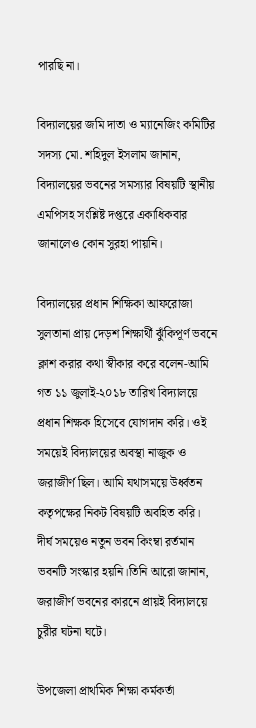পারছি না।

বিদ্যালয়ের জমি দাতা ও ম্যানেজিং কমিটির সদস্য মো. শহিদুল ইসলাম জানান, বিদ্যালয়ের ভবনের সমস্যার বিষয়টি স্থানীয় এমপিসহ সংশ্লিষ্ট দপ্তরে একাধিকবার জানালেও কোন সুরহা পায়নি।

বিদ্যালয়ের প্রধান শিক্ষিকা আফরোজা সুলতানা প্রায় দেড়শ শিক্ষার্থী ঝুঁকিপূর্ণ ভবনে ক্লাশ করার কথা স্বীকার করে বলেন-আমি গত ১১ জুলাই-২০১৮ তারিখ বিদ্যালয়ে প্রধান শিক্ষক হিসেবে যোগদান করি। ওই সময়েই বিদ্যালয়ের অবস্থা নাজুক ও জরাজীর্ণ ছিল। আমি যথাসময়ে উর্ধ্বতন কতৃপক্ষের নিকট বিষয়টি অবহিত করি। দীর্ঘ সময়েও নতুন ভবন কিংম্বা রর্তমান ভবনটি সংস্কার হয়নি।তিনি আরো জানান, জরাজীর্ণ ভবনের কারনে প্রায়ই বিদ্যালয়ে চুরীর ঘটনা ঘটে।

উপজেলা প্রাথমিক শিক্ষা কর্মকর্তা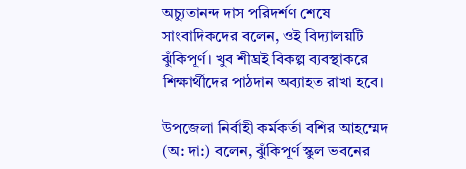অচ্যুতানন্দ দাস পরিদর্শণ শেষে সাংবাদিকদের বলেন, ওই বিদ্যালয়টি ঝুঁকিপূর্ণ। খুব শীঘ্রই বিকল্প ব্যবস্থাকরে শিক্ষার্থীদের পাঠদান অব্যাহত রাখা হবে।

উপজেলা নির্বাহী কর্মকর্তা বশির আহম্মেদ (অ: দা:) বলেন, ঝুঁকিপূর্ণ স্কুল ভবনের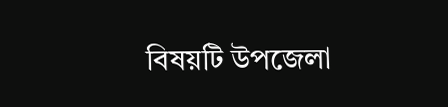বিষয়টি উপজেলা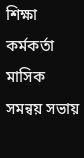শিক্ষা কর্মকর্তা মাসিক সমন্বয় সভায়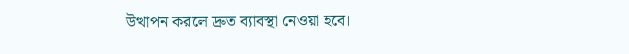উত্থাপন করলে দ্রুত ব্যাবস্থা নেওয়া হবে।